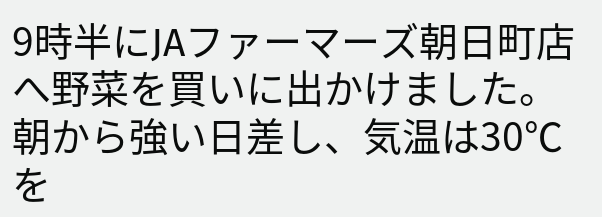9時半にJAファーマーズ朝日町店へ野菜を買いに出かけました。朝から強い日差し、気温は30℃を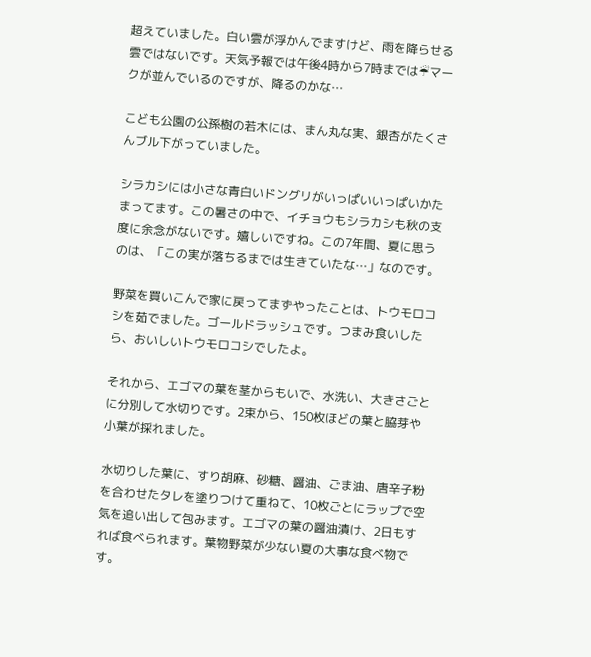超えていました。白い雲が浮かんでますけど、雨を降らせる雲ではないです。天気予報では午後4時から7時までは☔マークが並んでいるのですが、降るのかな…

こども公園の公孫樹の若木には、まん丸な実、銀杏がたくさんブル下がっていました。

シラカシには小さな青白いドングリがいっぱいいっぱいかたまってます。この暑さの中で、イチョウもシラカシも秋の支度に余念がないです。嬉しいですね。この7年間、夏に思うのは、「この実が落ちるまでは生きていたな…」なのです。

野菜を買いこんで家に戻ってまずやったことは、トウモロコシを茹でました。ゴールドラッシュです。つまみ食いしたら、おいしいトウモロコシでしたよ。

それから、エゴマの葉を茎からもいで、水洗い、大きさごとに分別して水切りです。2束から、150枚ほどの葉と脇芽や小葉が採れました。

水切りした葉に、すり胡麻、砂糖、醤油、ごま油、唐辛子粉を合わせたタレを塗りつけて重ねて、10枚ごとにラップで空気を追い出して包みます。エゴマの葉の醤油漬け、2日もすれば食べられます。葉物野菜が少ない夏の大事な食べ物です。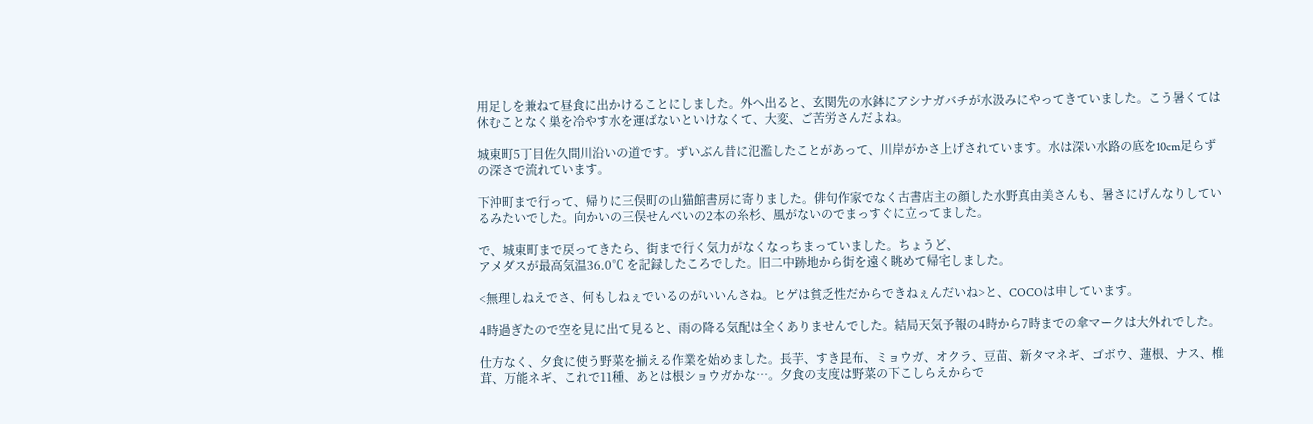用足しを兼ねて昼食に出かけることにしました。外へ出ると、玄関先の水鉢にアシナガバチが水汲みにやってきていました。こう暑くては休むことなく巣を冷やす水を運ばないといけなくて、大変、ご苦労さんだよね。

城東町5丁目佐久間川沿いの道です。ずいぶん昔に氾濫したことがあって、川岸がかさ上げされています。水は深い水路の底を10cm足らずの深さで流れています。

下沖町まで行って、帰りに三俣町の山猫館書房に寄りました。俳句作家でなく古書店主の顔した水野真由美さんも、暑さにげんなりしているみたいでした。向かいの三俣せんべいの2本の糸杉、風がないのでまっすぐに立ってました。

で、城東町まで戻ってきたら、街まで行く気力がなくなっちまっていました。ちょうど、
アメダスが最高気温36.0℃ を記録したころでした。旧二中跡地から街を遠く眺めて帰宅しました。

<無理しねえでさ、何もしねぇでいるのがいいんさね。ヒゲは貧乏性だからできねぇんだいね>と、COCOは申しています。

4時過ぎたので空を見に出て見ると、雨の降る気配は全くありませんでした。結局天気予報の4時から7時までの傘マークは大外れでした。

仕方なく、夕食に使う野菜を揃える作業を始めました。長芋、すき昆布、ミョウガ、オクラ、豆苗、新タマネギ、ゴボウ、蓮根、ナス、椎茸、万能ネギ、これで11種、あとは根ショウガかな…。夕食の支度は野菜の下こしらえからで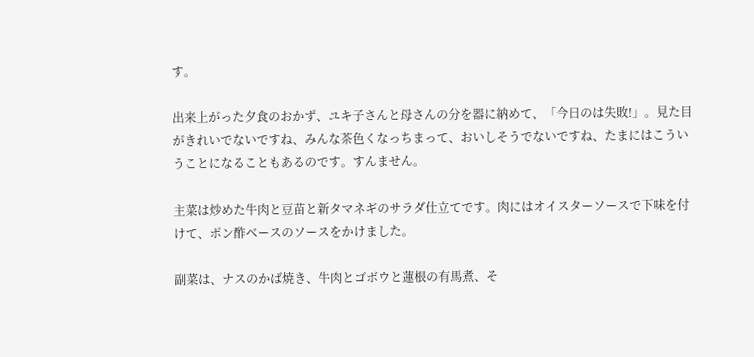す。

出来上がった夕食のおかず、ユキ子さんと母さんの分を器に納めて、「今日のは失敗!」。見た目がきれいでないですね、みんな茶色くなっちまって、おいしそうでないですね、たまにはこういうことになることもあるのです。すんません。

主菜は炒めた牛肉と豆苗と新タマネギのサラダ仕立てです。肉にはオイスターソースで下味を付けて、ポン酢ベースのソースをかけました。

副菜は、ナスのかば焼き、牛肉とゴボウと蓮根の有馬煮、そ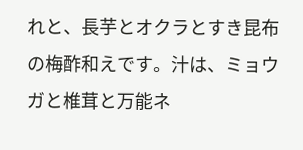れと、長芋とオクラとすき昆布の梅酢和えです。汁は、ミョウガと椎茸と万能ネ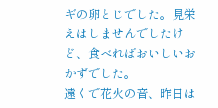ギの卵とじでした。見栄えはしませんでしたけど、食べればおいしいおかずでした。
遠くで花火の音、昨日は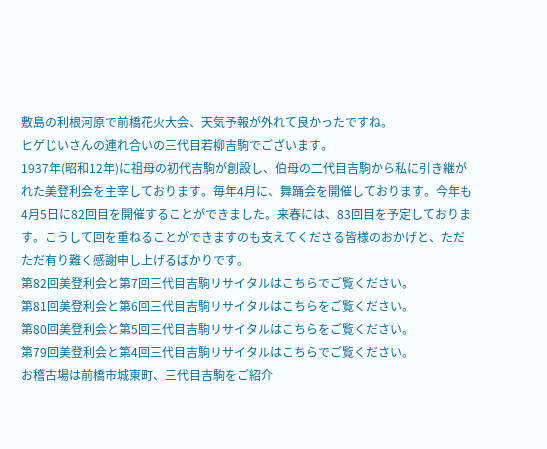敷島の利根河原で前橋花火大会、天気予報が外れて良かったですね。
ヒゲじいさんの連れ合いの三代目若柳吉駒でございます。
1937年(昭和12年)に祖母の初代吉駒が創設し、伯母の二代目吉駒から私に引き継がれた美登利会を主宰しております。毎年4月に、舞踊会を開催しております。今年も4月5日に82回目を開催することができました。来春には、83回目を予定しております。こうして回を重ねることができますのも支えてくださる皆様のおかげと、ただただ有り難く感謝申し上げるばかりです。
第82回美登利会と第7回三代目吉駒リサイタルはこちらでご覧ください。
第81回美登利会と第6回三代目吉駒リサイタルはこちらをご覧ください。
第80回美登利会と第5回三代目吉駒リサイタルはこちらをご覧ください。
第79回美登利会と第4回三代目吉駒リサイタルはこちらでご覧ください。
お稽古場は前橋市城東町、三代目吉駒をご紹介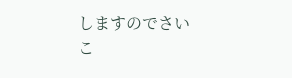しますのでさいこ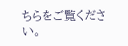ちらをご覧ください。